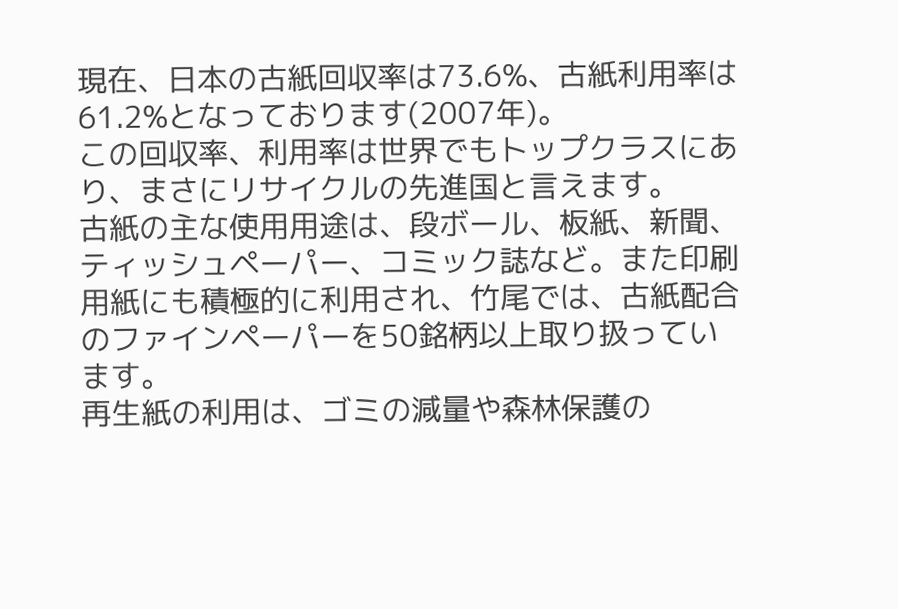現在、日本の古紙回収率は73.6%、古紙利用率は61.2%となっております(2007年)。
この回収率、利用率は世界でもトップクラスにあり、まさにリサイクルの先進国と言えます。
古紙の主な使用用途は、段ボール、板紙、新聞、ティッシュペーパー、コミック誌など。また印刷用紙にも積極的に利用され、竹尾では、古紙配合のファインペーパーを50銘柄以上取り扱っています。
再生紙の利用は、ゴミの減量や森林保護の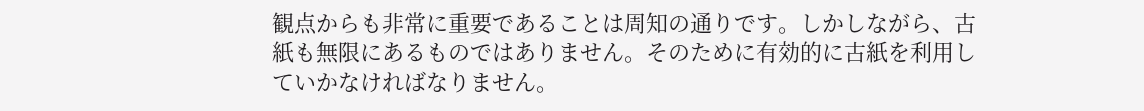観点からも非常に重要であることは周知の通りです。しかしながら、古紙も無限にあるものではありません。そのために有効的に古紙を利用していかなければなりません。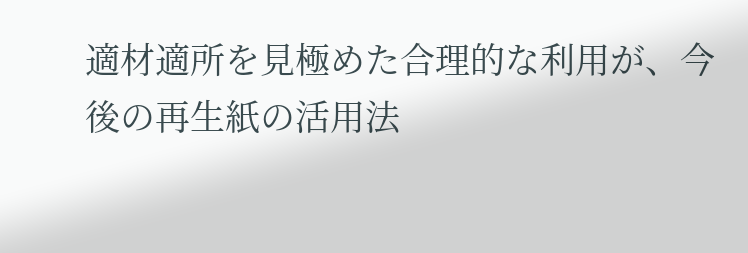適材適所を見極めた合理的な利用が、今後の再生紙の活用法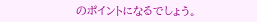のポイントになるでしょう。